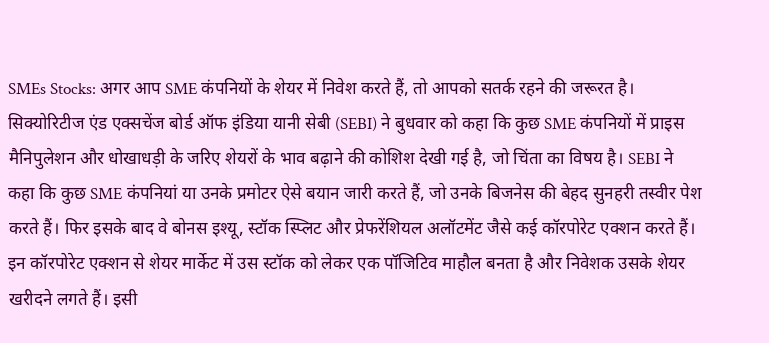SMEs Stocks: अगर आप SME कंपनियों के शेयर में निवेश करते हैं, तो आपको सतर्क रहने की जरूरत है। सिक्योरिटीज एंड एक्सचेंज बोर्ड ऑफ इंडिया यानी सेबी (SEBI) ने बुधवार को कहा कि कुछ SME कंपनियों में प्राइस मैनिपुलेशन और धोखाधड़ी के जरिए शेयरों के भाव बढ़ाने की कोशिश देखी गई है, जो चिंता का विषय है। SEBI ने कहा कि कुछ SME कंपनियां या उनके प्रमोटर ऐसे बयान जारी करते हैं, जो उनके बिजनेस की बेहद सुनहरी तस्वीर पेश करते हैं। फिर इसके बाद वे बोनस इश्यू, स्टॉक स्प्लिट और प्रेफरेंशियल अलॉटमेंट जैसे कई कॉरपोरेट एक्शन करते हैं।
इन कॉरपोरेट एक्शन से शेयर मार्केट में उस स्टॉक को लेकर एक पॉजिटिव माहौल बनता है और निवेशक उसके शेयर खरीदने लगते हैं। इसी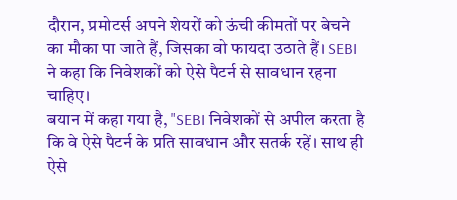दौरान, प्रमोटर्स अपने शेयरों को ऊंची कीमतों पर बेचने का मौका पा जाते हैं, जिसका वो फायदा उठाते हैं। SEBI ने कहा कि निवेशकों को ऐसे पैटर्न से सावधान रहना चाहिए।
बयान में कहा गया है, "SEBI निवेशकों से अपील करता है कि वे ऐसे पैटर्न के प्रति सावधान और सतर्क रहें। साथ ही ऐसे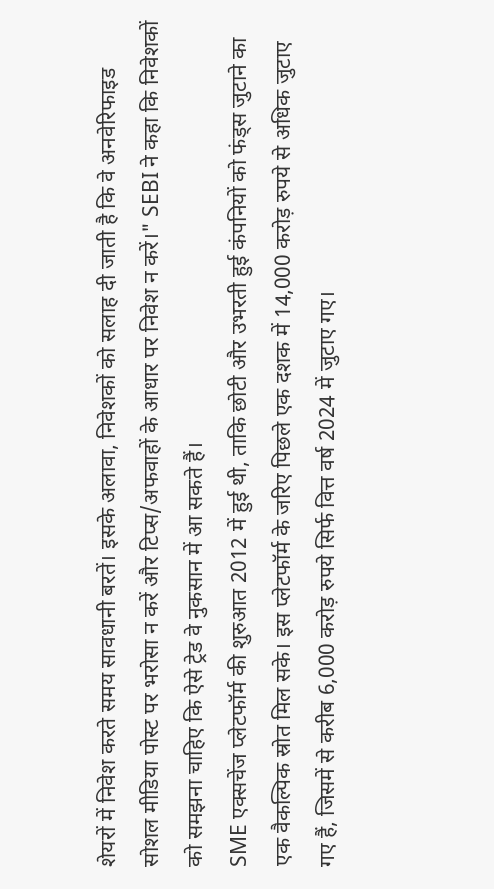शेयरों में निवेश करते समय सावधानी बरतें। इसके अलावा, निवेशकों को सलाह दी जाती है कि वे अनवेरिफाइड सोशल मीडिया पोस्ट पर भरोसा न करें और टिप्स/अफवाहों के आधार पर निवेश न करें।" SEBI ने कहा कि निवेशकों को समझना चाहिए कि ऐसे ट्रेड वे नुकसान में आ सकते हैं।
SME एक्सचेंज प्लेटफॉर्म की शुरुआत 2012 में हुई थी, ताकि छोटी और उभरती हुई कंपनियों को फंड्स जुटाने का एक वैकल्पिक स्रोत मिल सके। इस प्लेटफॉर्म के जरिए पिछले एक दशक में 14,000 करोड़ रुपये से अधिक जुटाए गए हैं, जिसमें से करीब 6,000 करोड़ रुपये सिर्फ वित्त वर्ष 2024 में जुटाए गए।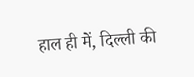हाल ही में, दिल्ली की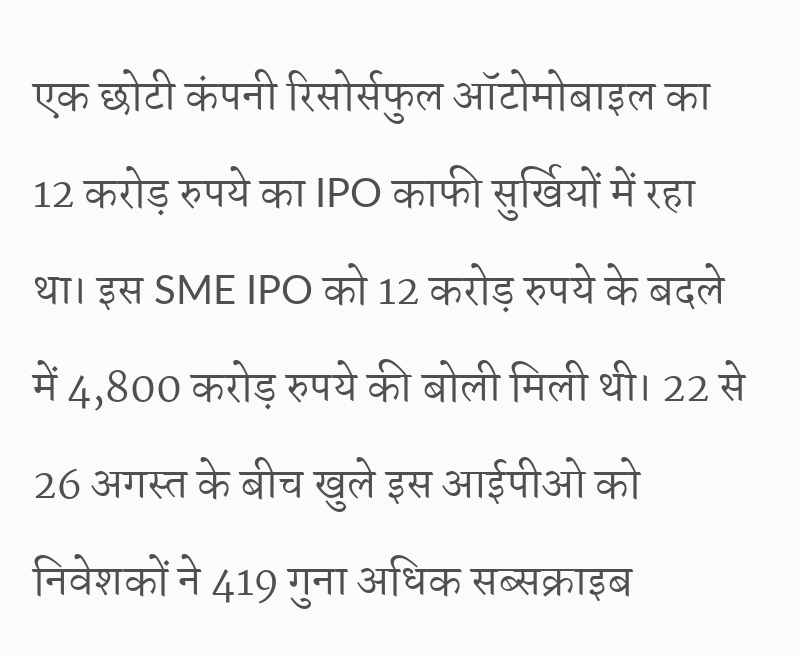एक छोटी कंपनी रिसोर्सफुल ऑटोमोबाइल का 12 करोड़ रुपये का IPO काफी सुर्खियों में रहा था। इस SME IPO को 12 करोड़ रुपये के बदले में 4,800 करोड़ रुपये की बोली मिली थी। 22 से 26 अगस्त के बीच खुले इस आईपीओ को निवेशकों ने 419 गुना अधिक सब्सक्राइब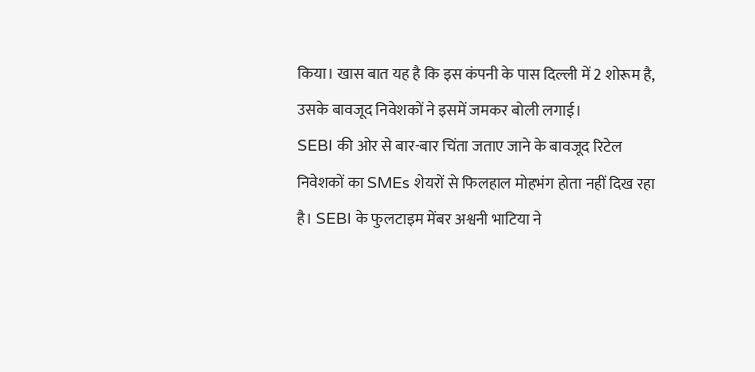किया। खास बात यह है कि इस कंपनी के पास दिल्ली में 2 शोरूम है, उसके बावजूद निवेशकों ने इसमें जमकर बोली लगाई।
SEBI की ओर से बार-बार चिंता जताए जाने के बावजूद रिटेल निवेशकों का SMEs शेयरों से फिलहाल मोहभंग होता नहीं दिख रहा है। SEBI के फुलटाइम मेंबर अश्वनी भाटिया ने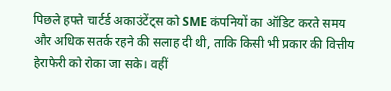पिछले हफ्ते चार्टर्ड अकाउंटेंट्स को SME कंपनियों का ऑडिट करते समय और अधिक सतर्क रहने की सलाह दी थी, ताकि किसी भी प्रकार की वित्तीय हेराफेरी को रोका जा सके। वहीं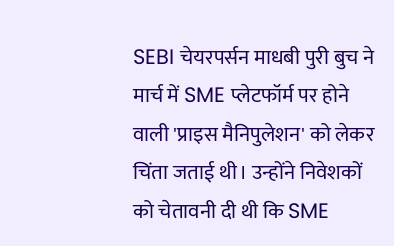SEBI चेयरपर्सन माधबी पुरी बुच ने मार्च में SME प्लेटफॉर्म पर होने वाली 'प्राइस मैनिपुलेशन' को लेकर चिंता जताई थी। उन्होंने निवेशकों को चेतावनी दी थी कि SME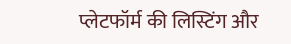प्लेटफॉर्म की लिस्टिंग और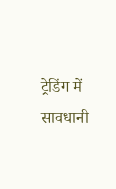ट्रेडिंग में सावधानी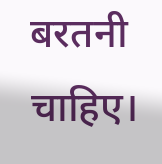बरतनी चाहिए।